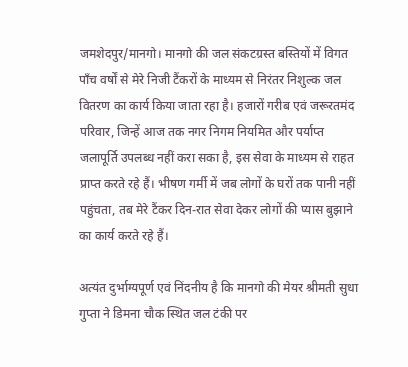जमशेदपुर/मानगो। मानगो की जल संकटग्रस्त बस्तियों में विगत पाँच वर्षों से मेरे निजी टैंकरों के माध्यम से निरंतर निशुल्क जल वितरण का कार्य किया जाता रहा है। हजारों गरीब एवं जरूरतमंद परिवार, जिन्हें आज तक नगर निगम नियमित और पर्याप्त जलापूर्ति उपलब्ध नहीं करा सका है, इस सेवा के माध्यम से राहत प्राप्त करते रहे हैं। भीषण गर्मी में जब लोगों के घरों तक पानी नहीं पहुंचता, तब मेरे टैंकर दिन-रात सेवा देकर लोगों की प्यास बुझाने का कार्य करते रहे हैं।

अत्यंत दुर्भाग्यपूर्ण एवं निंदनीय है कि मानगो की मेयर श्रीमती सुधा गुप्ता ने डिमना चौक स्थित जल टंकी पर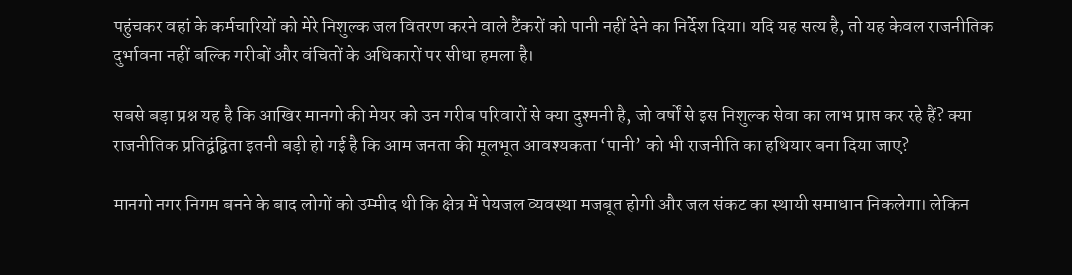पहुंचकर वहां के कर्मचारियों को मेरे निशुल्क जल वितरण करने वाले टैंकरों को पानी नहीं देने का निर्देश दिया। यदि यह सत्य है, तो यह केवल राजनीतिक दुर्भावना नहीं बल्कि गरीबों और वंचितों के अधिकारों पर सीधा हमला है।

सबसे बड़ा प्रश्न यह है कि आखिर मानगो की मेयर को उन गरीब परिवारों से क्या दुश्मनी है, जो वर्षों से इस निशुल्क सेवा का लाभ प्राप्त कर रहे हैं? क्या राजनीतिक प्रतिद्वंद्विता इतनी बड़ी हो गई है कि आम जनता की मूलभूत आवश्यकता ‘पानी’ को भी राजनीति का हथियार बना दिया जाए?

मानगो नगर निगम बनने के बाद लोगों को उम्मीद थी कि क्षेत्र में पेयजल व्यवस्था मजबूत होगी और जल संकट का स्थायी समाधान निकलेगा। लेकिन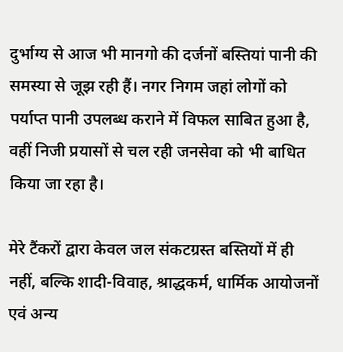दुर्भाग्य से आज भी मानगो की दर्जनों बस्तियां पानी की समस्या से जूझ रही हैं। नगर निगम जहां लोगों को पर्याप्त पानी उपलब्ध कराने में विफल साबित हुआ है, वहीं निजी प्रयासों से चल रही जनसेवा को भी बाधित किया जा रहा है।

मेरे टैंकरों द्वारा केवल जल संकटग्रस्त बस्तियों में ही नहीं, बल्कि शादी-विवाह, श्राद्धकर्म, धार्मिक आयोजनों एवं अन्य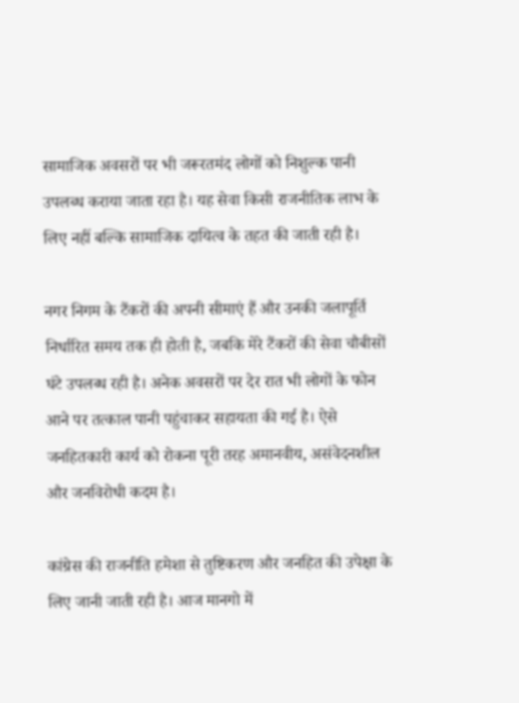सामाजिक अवसरों पर भी जरूरतमंद लोगों को निशुल्क पानी उपलब्ध कराया जाता रहा है। यह सेवा किसी राजनीतिक लाभ के लिए नहीं बल्कि सामाजिक दायित्व के तहत की जाती रही है।

नगर निगम के टैंकरों की अपनी सीमाएं हैं और उनकी जलापूर्ति निर्धारित समय तक ही होती है, जबकि मेरे टैंकरों की सेवा चौबीसों घंटे उपलब्ध रही है। अनेक अवसरों पर देर रात भी लोगों के फोन आने पर तत्काल पानी पहुंचाकर सहायता की गई है। ऐसे जनहितकारी कार्य को रोकना पूरी तरह अमानवीय, असंवेदनशील और जनविरोधी कदम है।

कांग्रेस की राजनीति हमेशा से तुष्टिकरण और जनहित की उपेक्षा के लिए जानी जाती रही है। आज मानगो में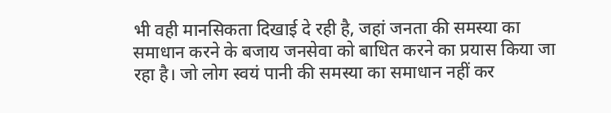भी वही मानसिकता दिखाई दे रही है, जहां जनता की समस्या का समाधान करने के बजाय जनसेवा को बाधित करने का प्रयास किया जा रहा है। जो लोग स्वयं पानी की समस्या का समाधान नहीं कर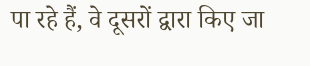पा रहे हैं, वे दूसरों द्वारा किए जा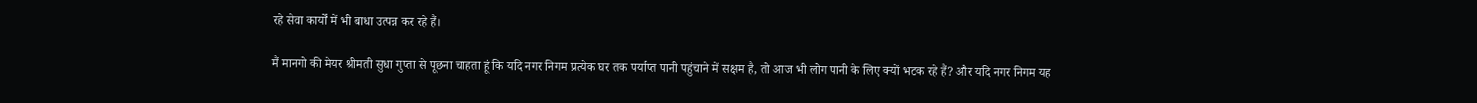रहे सेवा कार्यों में भी बाधा उत्पन्न कर रहे हैं।

मैं मानगो की मेयर श्रीमती सुधा गुप्ता से पूछना चाहता हूं कि यदि नगर निगम प्रत्येक घर तक पर्याप्त पानी पहुंचाने में सक्षम है, तो आज भी लोग पानी के लिए क्यों भटक रहे हैं? और यदि नगर निगम यह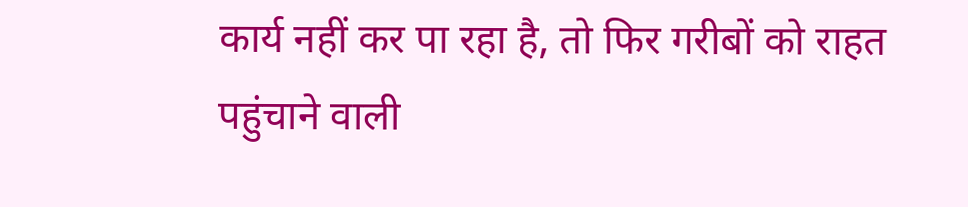कार्य नहीं कर पा रहा है, तो फिर गरीबों को राहत पहुंचाने वाली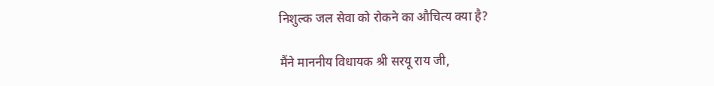निशुल्क जल सेवा को रोकने का औचित्य क्या है?

मैंने माननीय विधायक श्री सरयू राय जी,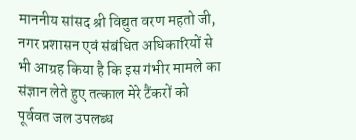माननीय सांसद श्री विद्युत वरण महतो जी, नगर प्रशासन एवं संबंधित अधिकारियों से भी आग्रह किया है कि इस गंभीर मामले का संज्ञान लेते हुए तत्काल मेरे टैंकरों को पूर्ववत जल उपलब्ध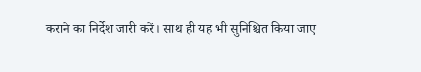कराने का निर्देश जारी करें। साथ ही यह भी सुनिश्चित किया जाए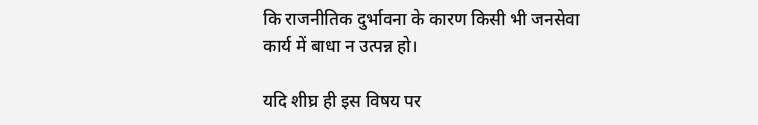कि राजनीतिक दुर्भावना के कारण किसी भी जनसेवा कार्य में बाधा न उत्पन्न हो।

यदि शीघ्र ही इस विषय पर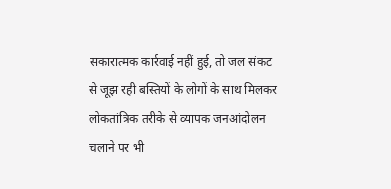सकारात्मक कार्रवाई नहीं हुई, तो जल संकट से जूझ रही बस्तियों के लोगों के साथ मिलकर लोकतांत्रिक तरीके से व्यापक जनआंदोलन चलाने पर भी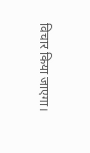विचार किया जाएगा।